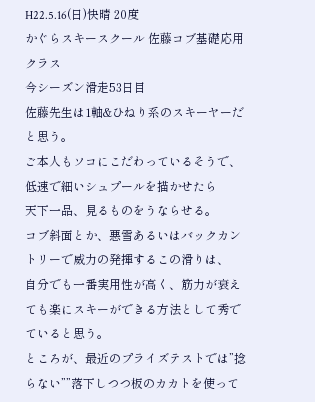H22.5.16(日)快晴 20度
かぐらスキースクール 佐藤コブ基礎応用クラス
今シーズン滑走53日目
佐藤先生は1軸&ひねり系のスキーヤーだと思う。
ご本人もソコにこだわっているそうで、低速で細いシュプールを描かせたら
天下一品、見るものをうならせる。
コブ斜面とか、悪雪あるいはバックカントリーで威力の発揮するこの滑りは、
自分でも一番実用性が高く、筋力が衰えても楽にスキーができる方法として秀でていると思う。
ところが、最近のプライズテストでは”捻らない””落下しつつ板のカカトを使って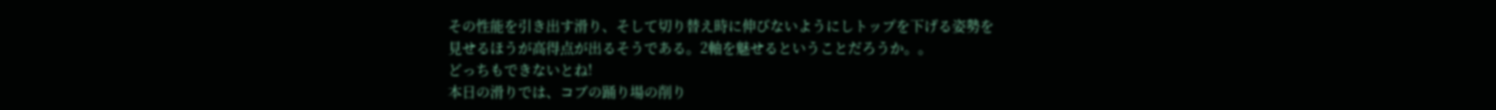その性能を引き出す滑り、そして切り替え時に伸びないようにしトップを下げる姿勢を
見せるほうが高得点が出るそうである。2軸を魅せるということだろうか。。
どっちもできないとね!
本日の滑りでは、コブの踊り場の削り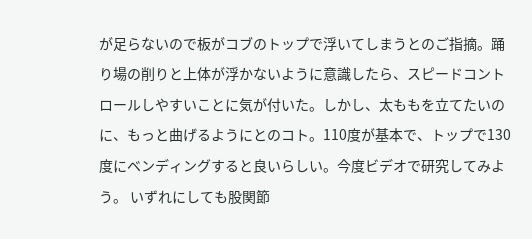が足らないので板がコブのトップで浮いてしまうとのご指摘。踊り場の削りと上体が浮かないように意識したら、スピードコントロールしやすいことに気が付いた。しかし、太ももを立てたいのに、もっと曲げるようにとのコト。110度が基本で、トップで130度にベンディングすると良いらしい。今度ビデオで研究してみよう。 いずれにしても股関節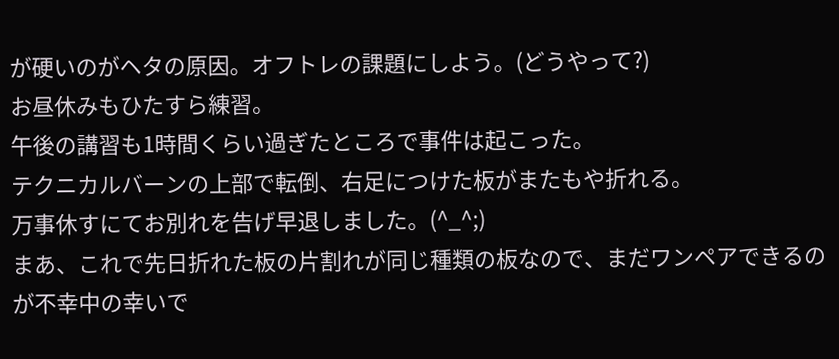が硬いのがヘタの原因。オフトレの課題にしよう。(どうやって?)
お昼休みもひたすら練習。
午後の講習も1時間くらい過ぎたところで事件は起こった。
テクニカルバーンの上部で転倒、右足につけた板がまたもや折れる。
万事休すにてお別れを告げ早退しました。(^_^;)
まあ、これで先日折れた板の片割れが同じ種類の板なので、まだワンペアできるのが不幸中の幸いで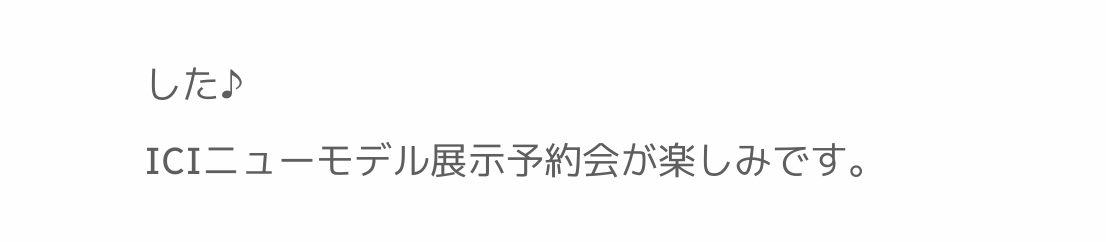した♪
ICIニューモデル展示予約会が楽しみです。